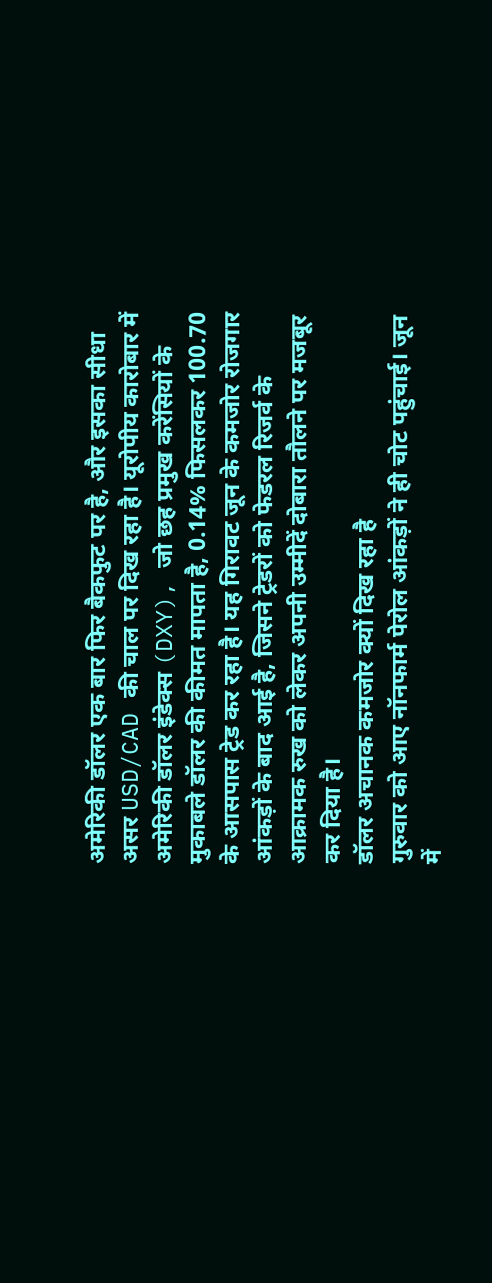अमेरिकी डॉलर एक बार फिर बैकफुट पर है, और इसका सीधा असर USD/CAD की चाल पर दिख रहा है। यूरोपीय कारोबार में अमेरिकी डॉलर इंडेक्स (DXY), जो छह प्रमुख करेंसियों के मुकाबले डॉलर की कीमत मापता है, 0.14% फिसलकर 100.70 के आसपास ट्रेड कर रहा है। यह गिरावट जून के कमजोर रोजगार आंकड़ों के बाद आई है, जिसने ट्रेडरों को फेडरल रिजर्व के आक्रामक रुख को लेकर अपनी उम्मीदें दोबारा तौलने पर मजबूर कर दिया है।
डॉलर अचानक कमजोर क्यों दिख रहा है
गुरुवार को आए नॉनफार्म पेरोल आंकड़ों ने ही चोट पहुंचाई। जून में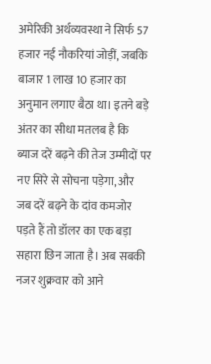अमेरिकी अर्थव्यवस्था ने सिर्फ 57 हजार नई नौकरियां जोड़ीं, जबकि बाजार 1 लाख 10 हजार का अनुमान लगाए बैठा था। इतने बड़े अंतर का सीधा मतलब है कि ब्याज दरें बढ़ने की तेज उम्मीदों पर नए सिरे से सोचना पड़ेगा, और जब दरें बढ़ने के दांव कमजोर पड़ते हैं तो डॉलर का एक बड़ा सहारा छिन जाता है। अब सबकी नजर शुक्रवार को आने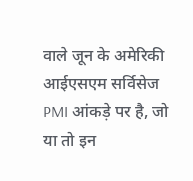वाले जून के अमेरिकी आईएसएम सर्विसेज PMI आंकड़े पर है, जो या तो इन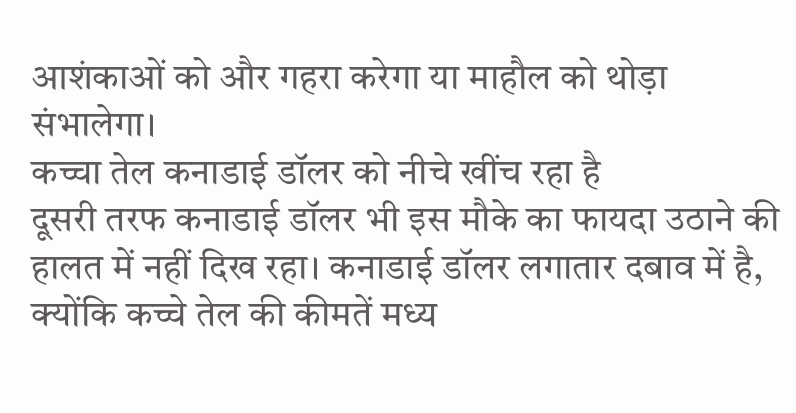आशंकाओं को और गहरा करेगा या माहौल को थोड़ा संभालेगा।
कच्चा तेल कनाडाई डॉलर को नीचे खींच रहा है
दूसरी तरफ कनाडाई डॉलर भी इस मौके का फायदा उठाने की हालत में नहीं दिख रहा। कनाडाई डॉलर लगातार दबाव में है, क्योंकि कच्चे तेल की कीमतें मध्य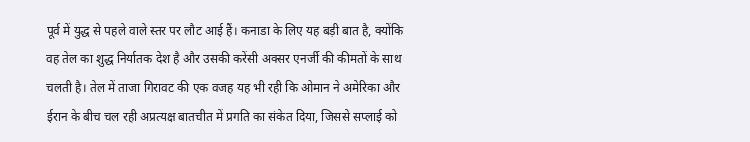पूर्व में युद्ध से पहले वाले स्तर पर लौट आई हैं। कनाडा के लिए यह बड़ी बात है, क्योंकि वह तेल का शुद्ध निर्यातक देश है और उसकी करेंसी अक्सर एनर्जी की कीमतों के साथ चलती है। तेल में ताजा गिरावट की एक वजह यह भी रही कि ओमान ने अमेरिका और ईरान के बीच चल रही अप्रत्यक्ष बातचीत में प्रगति का संकेत दिया, जिससे सप्लाई को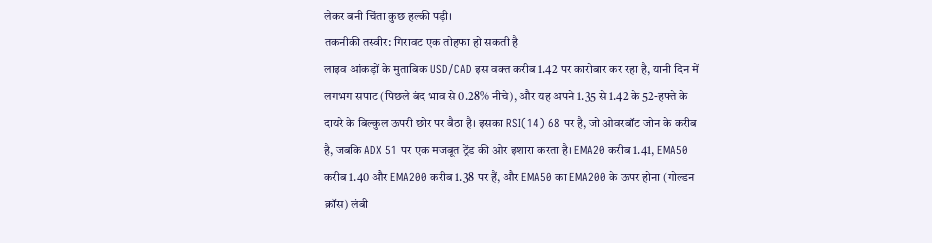लेकर बनी चिंता कुछ हल्की पड़ी।
तकनीकी तस्वीर: गिरावट एक तोहफा हो सकती है
लाइव आंकड़ों के मुताबिक USD/CAD इस वक्त करीब 1.42 पर कारोबार कर रहा है, यानी दिन में लगभग सपाट (पिछले बंद भाव से 0.28% नीचे), और यह अपने 1.35 से 1.42 के 52-हफ्ते के दायरे के बिल्कुल ऊपरी छोर पर बैठा है। इसका RSI(14) 68 पर है, जो ओवरबॉट जोन के करीब है, जबकि ADX 51 पर एक मजबूत ट्रेंड की ओर इशारा करता है। EMA20 करीब 1.41, EMA50 करीब 1.40 और EMA200 करीब 1.38 पर हैं, और EMA50 का EMA200 के ऊपर होना (गोल्डन क्रॉस) लंबी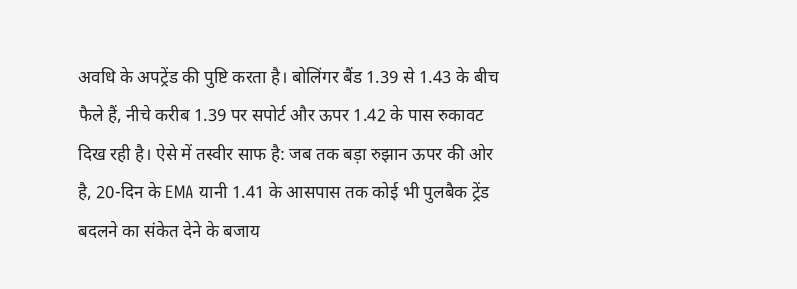अवधि के अपट्रेंड की पुष्टि करता है। बोलिंगर बैंड 1.39 से 1.43 के बीच फैले हैं, नीचे करीब 1.39 पर सपोर्ट और ऊपर 1.42 के पास रुकावट दिख रही है। ऐसे में तस्वीर साफ है: जब तक बड़ा रुझान ऊपर की ओर है, 20-दिन के EMA यानी 1.41 के आसपास तक कोई भी पुलबैक ट्रेंड बदलने का संकेत देने के बजाय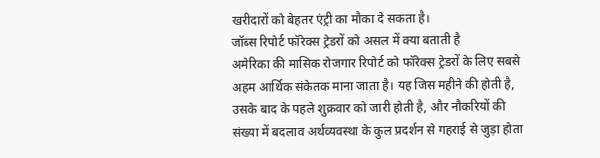खरीदारों को बेहतर एंट्री का मौका दे सकता है।
जॉब्स रिपोर्ट फॉरेक्स ट्रेडरों को असल में क्या बताती है
अमेरिका की मासिक रोजगार रिपोर्ट को फॉरेक्स ट्रेडरों के लिए सबसे अहम आर्थिक संकेतक माना जाता है। यह जिस महीने की होती है, उसके बाद के पहले शुक्रवार को जारी होती है, और नौकरियों की संख्या में बदलाव अर्थव्यवस्था के कुल प्रदर्शन से गहराई से जुड़ा होता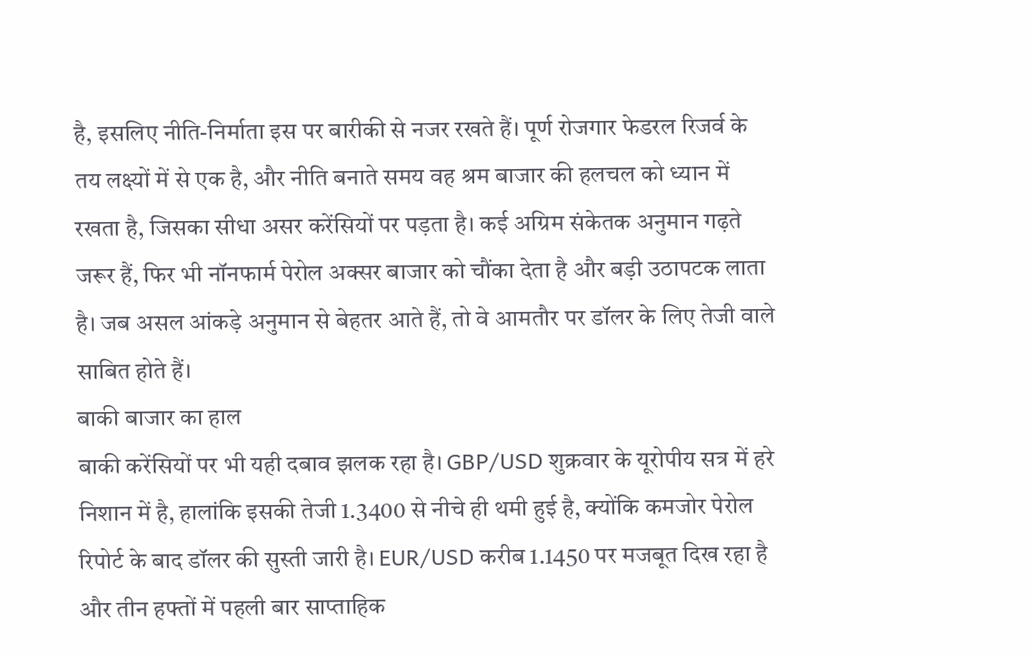है, इसलिए नीति-निर्माता इस पर बारीकी से नजर रखते हैं। पूर्ण रोजगार फेडरल रिजर्व के तय लक्ष्यों में से एक है, और नीति बनाते समय वह श्रम बाजार की हलचल को ध्यान में रखता है, जिसका सीधा असर करेंसियों पर पड़ता है। कई अग्रिम संकेतक अनुमान गढ़ते जरूर हैं, फिर भी नॉनफार्म पेरोल अक्सर बाजार को चौंका देता है और बड़ी उठापटक लाता है। जब असल आंकड़े अनुमान से बेहतर आते हैं, तो वे आमतौर पर डॉलर के लिए तेजी वाले साबित होते हैं।
बाकी बाजार का हाल
बाकी करेंसियों पर भी यही दबाव झलक रहा है। GBP/USD शुक्रवार के यूरोपीय सत्र में हरे निशान में है, हालांकि इसकी तेजी 1.3400 से नीचे ही थमी हुई है, क्योंकि कमजोर पेरोल रिपोर्ट के बाद डॉलर की सुस्ती जारी है। EUR/USD करीब 1.1450 पर मजबूत दिख रहा है और तीन हफ्तों में पहली बार साप्ताहिक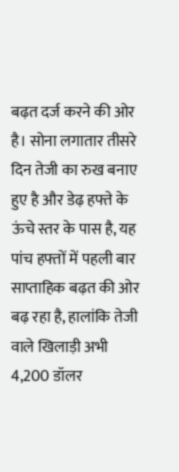बढ़त दर्ज करने की ओर है। सोना लगातार तीसरे दिन तेजी का रुख बनाए हुए है और डेढ़ हफ्ते के ऊंचे स्तर के पास है, यह पांच हफ्तों में पहली बार साप्ताहिक बढ़त की ओर बढ़ रहा है, हालांकि तेजी वाले खिलाड़ी अभी 4,200 डॉलर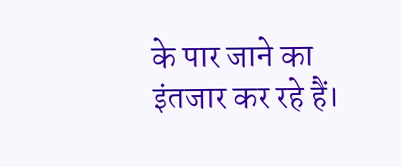के पार जाने का इंतजार कर रहे हैं।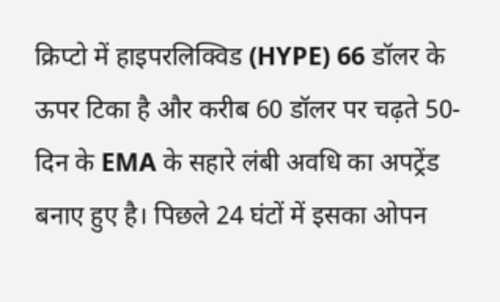क्रिप्टो में हाइपरलिक्विड (HYPE) 66 डॉलर के ऊपर टिका है और करीब 60 डॉलर पर चढ़ते 50-दिन के EMA के सहारे लंबी अवधि का अपट्रेंड बनाए हुए है। पिछले 24 घंटों में इसका ओपन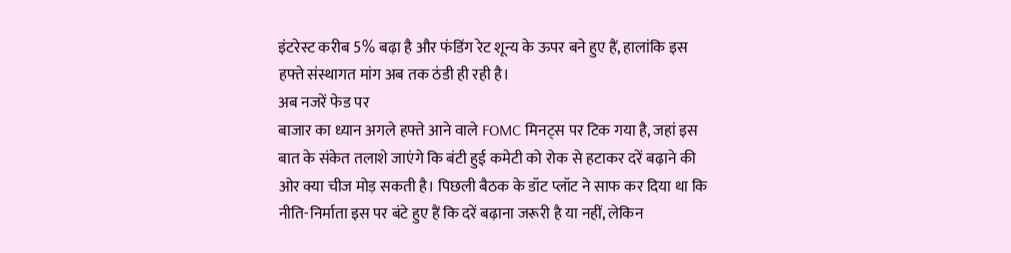इंटरेस्ट करीब 5% बढ़ा है और फंडिंग रेट शून्य के ऊपर बने हुए हैं, हालांकि इस हफ्ते संस्थागत मांग अब तक ठंडी ही रही है।
अब नजरें फेड पर
बाजार का ध्यान अगले हफ्ते आने वाले FOMC मिनट्स पर टिक गया है, जहां इस बात के संकेत तलाशे जाएंगे कि बंटी हुई कमेटी को रोक से हटाकर दरें बढ़ाने की ओर क्या चीज मोड़ सकती है। पिछली बैठक के डॉट प्लॉट ने साफ कर दिया था कि नीति-निर्माता इस पर बंटे हुए हैं कि दरें बढ़ाना जरूरी है या नहीं, लेकिन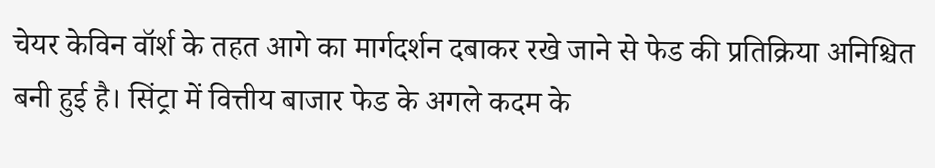चेयर केविन वॉर्श के तहत आगे का मार्गदर्शन दबाकर रखे जाने से फेड की प्रतिक्रिया अनिश्चित बनी हुई है। सिंट्रा में वित्तीय बाजार फेड के अगले कदम के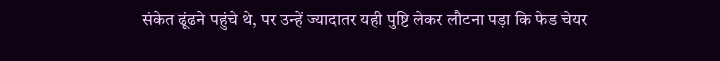संकेत ढूंढने पहुंचे थे, पर उन्हें ज्यादातर यही पुष्टि लेकर लौटना पड़ा कि फेड चेयर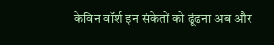केविन वॉर्श इन संकेतों को ढूंढना अब और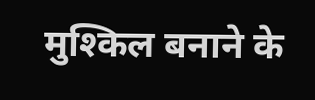मुश्किल बनाने के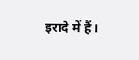इरादे में हैं।